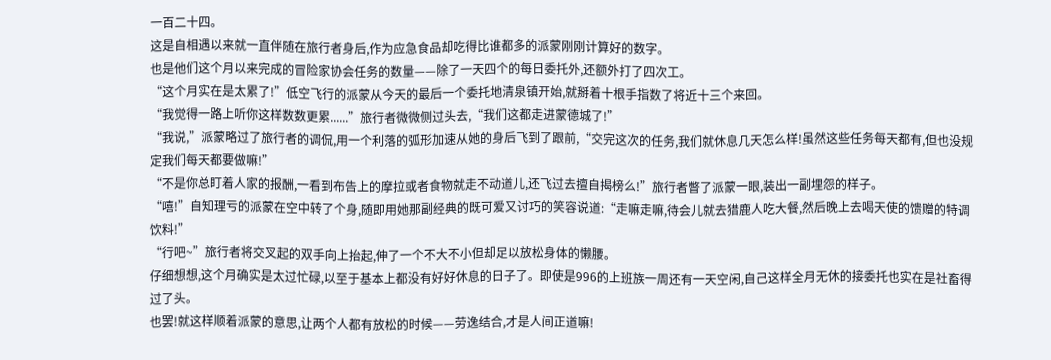一百二十四。
这是自相遇以来就一直伴随在旅行者身后,作为应急食品却吃得比谁都多的派蒙刚刚计算好的数字。
也是他们这个月以来完成的冒险家协会任务的数量——除了一天四个的每日委托外,还额外打了四次工。
“这个月实在是太累了!”低空飞行的派蒙从今天的最后一个委托地清泉镇开始,就掰着十根手指数了将近十三个来回。
“我觉得一路上听你这样数数更累......”旅行者微微侧过头去,“我们这都走进蒙德城了!”
“我说,”派蒙略过了旅行者的调侃,用一个利落的弧形加速从她的身后飞到了跟前,“交完这次的任务,我们就休息几天怎么样!虽然这些任务每天都有,但也没规定我们每天都要做嘛!”
“不是你总盯着人家的报酬,一看到布告上的摩拉或者食物就走不动道儿,还飞过去擅自揭榜么!”旅行者瞥了派蒙一眼,装出一副埋怨的样子。
“嘻!”自知理亏的派蒙在空中转了个身,随即用她那副经典的既可爱又讨巧的笑容说道:“走嘛走嘛,待会儿就去猎鹿人吃大餐,然后晚上去喝天使的馈赠的特调饮料!”
“行吧~”旅行者将交叉起的双手向上抬起,伸了一个不大不小但却足以放松身体的懒腰。
仔细想想,这个月确实是太过忙碌,以至于基本上都没有好好休息的日子了。即使是996的上班族一周还有一天空闲,自己这样全月无休的接委托也实在是社畜得过了头。
也罢!就这样顺着派蒙的意思,让两个人都有放松的时候——劳逸结合,才是人间正道嘛!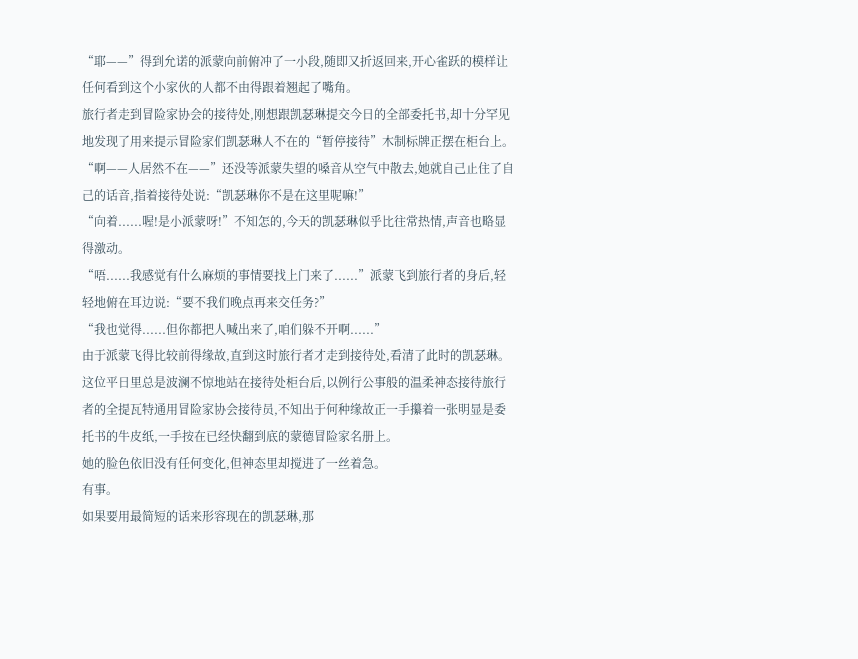“耶——”得到允诺的派蒙向前俯冲了一小段,随即又折返回来,开心雀跃的模样让任何看到这个小家伙的人都不由得跟着翘起了嘴角。
旅行者走到冒险家协会的接待处,刚想跟凯瑟琳提交今日的全部委托书,却十分罕见地发现了用来提示冒险家们凯瑟琳人不在的“暂停接待”木制标牌正摆在柜台上。
“啊——人居然不在——”还没等派蒙失望的嗓音从空气中散去,她就自己止住了自己的话音,指着接待处说:“凯瑟琳你不是在这里呢嘛!”
“向着......喔!是小派蒙呀!”不知怎的,今天的凯瑟琳似乎比往常热情,声音也略显得激动。
“唔......我感觉有什么麻烦的事情要找上门来了......”派蒙飞到旅行者的身后,轻轻地俯在耳边说:“要不我们晚点再来交任务?”
“我也觉得......但你都把人喊出来了,咱们躲不开啊......”
由于派蒙飞得比较前得缘故,直到这时旅行者才走到接待处,看清了此时的凯瑟琳。这位平日里总是波澜不惊地站在接待处柜台后,以例行公事般的温柔神态接待旅行者的全提瓦特通用冒险家协会接待员,不知出于何种缘故正一手攥着一张明显是委托书的牛皮纸,一手按在已经快翻到底的蒙德冒险家名册上。
她的脸色依旧没有任何变化,但神态里却搅进了一丝着急。
有事。
如果要用最简短的话来形容现在的凯瑟琳,那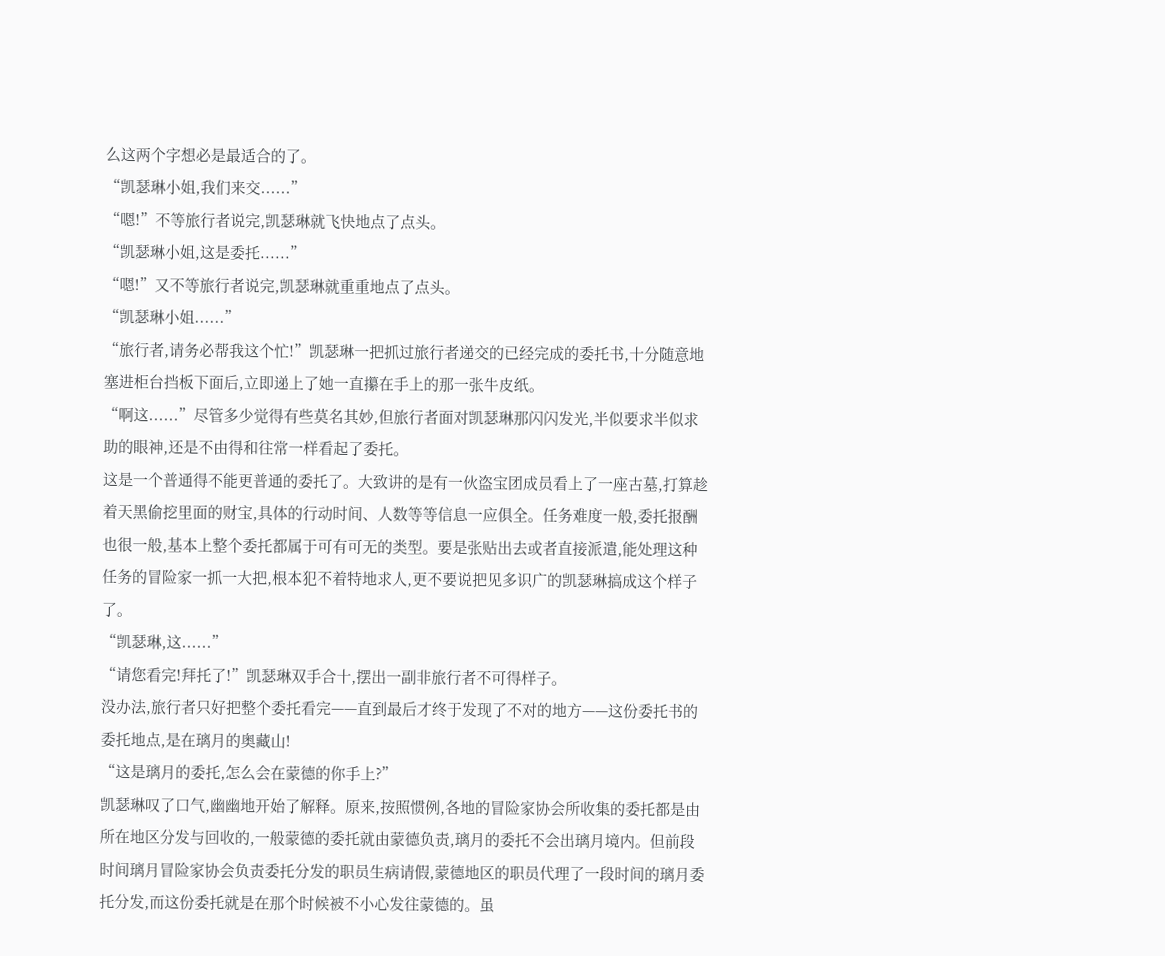么这两个字想必是最适合的了。
“凯瑟琳小姐,我们来交......”
“嗯!”不等旅行者说完,凯瑟琳就飞快地点了点头。
“凯瑟琳小姐,这是委托......”
“嗯!”又不等旅行者说完,凯瑟琳就重重地点了点头。
“凯瑟琳小姐......”
“旅行者,请务必帮我这个忙!”凯瑟琳一把抓过旅行者递交的已经完成的委托书,十分随意地塞进柜台挡板下面后,立即递上了她一直攥在手上的那一张牛皮纸。
“啊这......”尽管多少觉得有些莫名其妙,但旅行者面对凯瑟琳那闪闪发光,半似要求半似求助的眼神,还是不由得和往常一样看起了委托。
这是一个普通得不能更普通的委托了。大致讲的是有一伙盗宝团成员看上了一座古墓,打算趁着天黑偷挖里面的财宝,具体的行动时间、人数等等信息一应俱全。任务难度一般,委托报酬也很一般,基本上整个委托都属于可有可无的类型。要是张贴出去或者直接派遣,能处理这种任务的冒险家一抓一大把,根本犯不着特地求人,更不要说把见多识广的凯瑟琳搞成这个样子了。
“凯瑟琳,这......”
“请您看完!拜托了!”凯瑟琳双手合十,摆出一副非旅行者不可得样子。
没办法,旅行者只好把整个委托看完——直到最后才终于发现了不对的地方——这份委托书的委托地点,是在璃月的奥藏山!
“这是璃月的委托,怎么会在蒙德的你手上?”
凯瑟琳叹了口气,幽幽地开始了解释。原来,按照惯例,各地的冒险家协会所收集的委托都是由所在地区分发与回收的,一般蒙德的委托就由蒙德负责,璃月的委托不会出璃月境内。但前段时间璃月冒险家协会负责委托分发的职员生病请假,蒙德地区的职员代理了一段时间的璃月委托分发,而这份委托就是在那个时候被不小心发往蒙德的。虽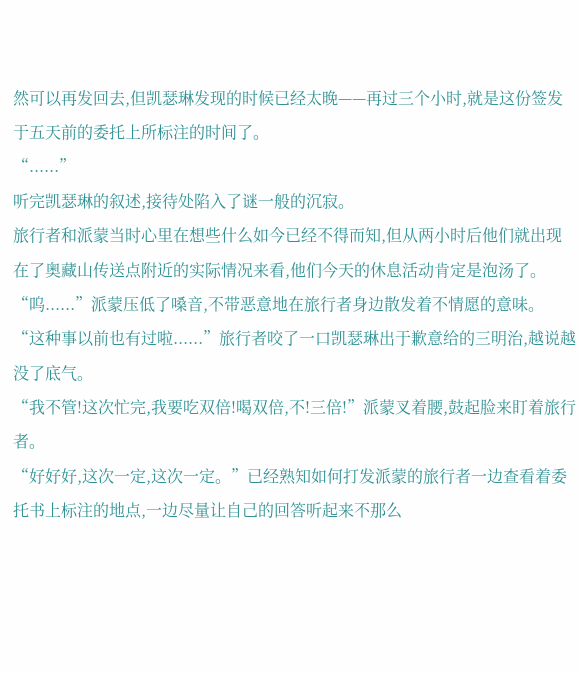然可以再发回去,但凯瑟琳发现的时候已经太晚——再过三个小时,就是这份签发于五天前的委托上所标注的时间了。
“......”
听完凯瑟琳的叙述,接待处陷入了谜一般的沉寂。
旅行者和派蒙当时心里在想些什么如今已经不得而知,但从两小时后他们就出现在了奥藏山传送点附近的实际情况来看,他们今天的休息活动肯定是泡汤了。
“呜......”派蒙压低了嗓音,不带恶意地在旅行者身边散发着不情愿的意味。
“这种事以前也有过啦......”旅行者咬了一口凯瑟琳出于歉意给的三明治,越说越没了底气。
“我不管!这次忙完,我要吃双倍!喝双倍,不!三倍!”派蒙叉着腰,鼓起脸来盯着旅行者。
“好好好,这次一定,这次一定。”已经熟知如何打发派蒙的旅行者一边查看着委托书上标注的地点,一边尽量让自己的回答听起来不那么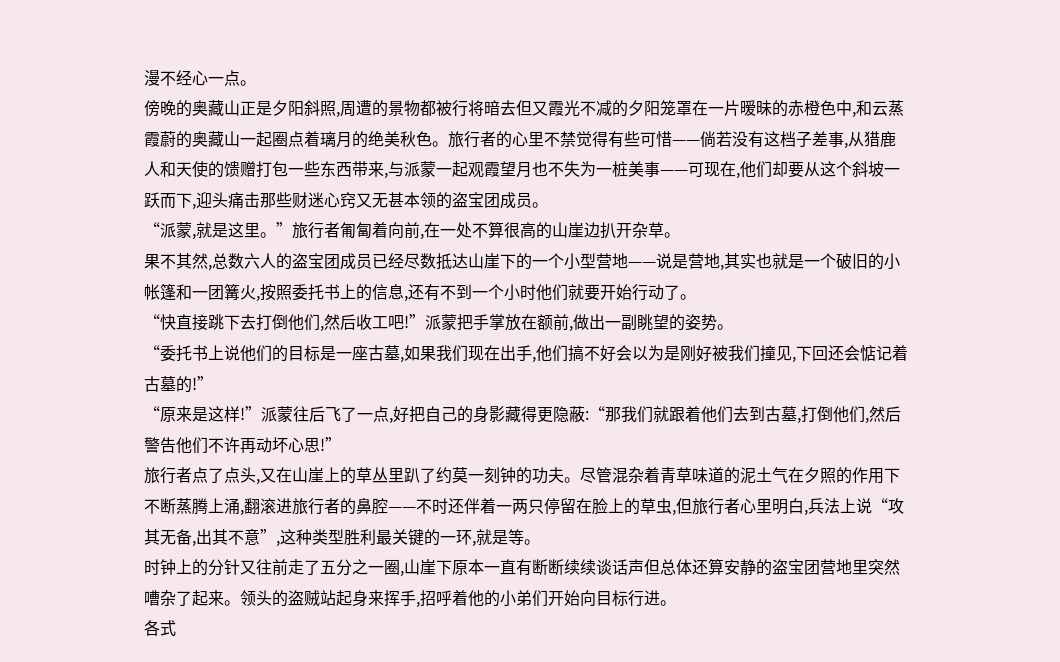漫不经心一点。
傍晚的奥藏山正是夕阳斜照,周遭的景物都被行将暗去但又霞光不减的夕阳笼罩在一片暧昧的赤橙色中,和云蒸霞蔚的奥藏山一起圈点着璃月的绝美秋色。旅行者的心里不禁觉得有些可惜——倘若没有这档子差事,从猎鹿人和天使的馈赠打包一些东西带来,与派蒙一起观霞望月也不失为一桩美事——可现在,他们却要从这个斜坡一跃而下,迎头痛击那些财迷心窍又无甚本领的盗宝团成员。
“派蒙,就是这里。”旅行者匍匐着向前,在一处不算很高的山崖边扒开杂草。
果不其然,总数六人的盗宝团成员已经尽数抵达山崖下的一个小型营地——说是营地,其实也就是一个破旧的小帐篷和一团篝火,按照委托书上的信息,还有不到一个小时他们就要开始行动了。
“快直接跳下去打倒他们,然后收工吧!”派蒙把手掌放在额前,做出一副眺望的姿势。
“委托书上说他们的目标是一座古墓,如果我们现在出手,他们搞不好会以为是刚好被我们撞见,下回还会惦记着古墓的!”
“原来是这样!”派蒙往后飞了一点,好把自己的身影藏得更隐蔽:“那我们就跟着他们去到古墓,打倒他们,然后警告他们不许再动坏心思!”
旅行者点了点头,又在山崖上的草丛里趴了约莫一刻钟的功夫。尽管混杂着青草味道的泥土气在夕照的作用下不断蒸腾上涌,翻滚进旅行者的鼻腔——不时还伴着一两只停留在脸上的草虫,但旅行者心里明白,兵法上说“攻其无备,出其不意”,这种类型胜利最关键的一环,就是等。
时钟上的分针又往前走了五分之一圈,山崖下原本一直有断断续续谈话声但总体还算安静的盗宝团营地里突然嘈杂了起来。领头的盗贼站起身来挥手,招呼着他的小弟们开始向目标行进。
各式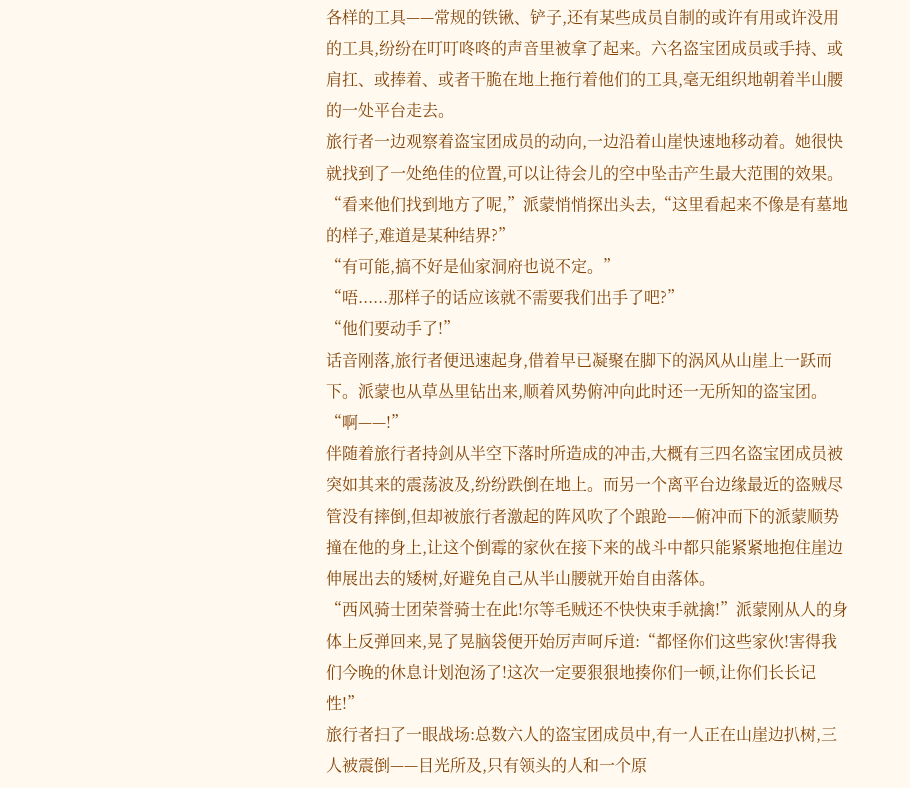各样的工具——常规的铁锹、铲子,还有某些成员自制的或许有用或许没用的工具,纷纷在叮叮咚咚的声音里被拿了起来。六名盗宝团成员或手持、或肩扛、或捧着、或者干脆在地上拖行着他们的工具,毫无组织地朝着半山腰的一处平台走去。
旅行者一边观察着盗宝团成员的动向,一边沿着山崖快速地移动着。她很快就找到了一处绝佳的位置,可以让待会儿的空中坠击产生最大范围的效果。
“看来他们找到地方了呢,”派蒙悄悄探出头去,“这里看起来不像是有墓地的样子,难道是某种结界?”
“有可能,搞不好是仙家洞府也说不定。”
“唔......那样子的话应该就不需要我们出手了吧?”
“他们要动手了!”
话音刚落,旅行者便迅速起身,借着早已凝聚在脚下的涡风从山崖上一跃而下。派蒙也从草丛里钻出来,顺着风势俯冲向此时还一无所知的盗宝团。
“啊——!”
伴随着旅行者持剑从半空下落时所造成的冲击,大概有三四名盗宝团成员被突如其来的震荡波及,纷纷跌倒在地上。而另一个离平台边缘最近的盗贼尽管没有摔倒,但却被旅行者激起的阵风吹了个踉跄——俯冲而下的派蒙顺势撞在他的身上,让这个倒霉的家伙在接下来的战斗中都只能紧紧地抱住崖边伸展出去的矮树,好避免自己从半山腰就开始自由落体。
“西风骑士团荣誉骑士在此!尔等毛贼还不快快束手就擒!”派蒙刚从人的身体上反弹回来,晃了晃脑袋便开始厉声呵斥道:“都怪你们这些家伙!害得我们今晚的休息计划泡汤了!这次一定要狠狠地揍你们一顿,让你们长长记性!”
旅行者扫了一眼战场:总数六人的盗宝团成员中,有一人正在山崖边扒树,三人被震倒——目光所及,只有领头的人和一个原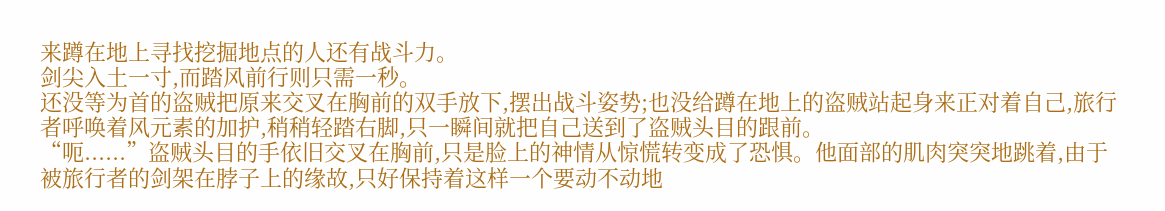来蹲在地上寻找挖掘地点的人还有战斗力。
剑尖入土一寸,而踏风前行则只需一秒。
还没等为首的盗贼把原来交叉在胸前的双手放下,摆出战斗姿势;也没给蹲在地上的盗贼站起身来正对着自己,旅行者呼唤着风元素的加护,稍稍轻踏右脚,只一瞬间就把自己送到了盗贼头目的跟前。
“呃......”盗贼头目的手依旧交叉在胸前,只是脸上的神情从惊慌转变成了恐惧。他面部的肌肉突突地跳着,由于被旅行者的剑架在脖子上的缘故,只好保持着这样一个要动不动地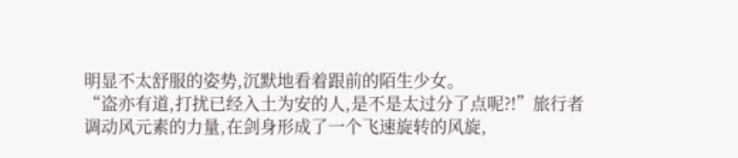明显不太舒服的姿势,沉默地看着跟前的陌生少女。
“盗亦有道,打扰已经入土为安的人,是不是太过分了点呢?!”旅行者调动风元素的力量,在剑身形成了一个飞速旋转的风旋,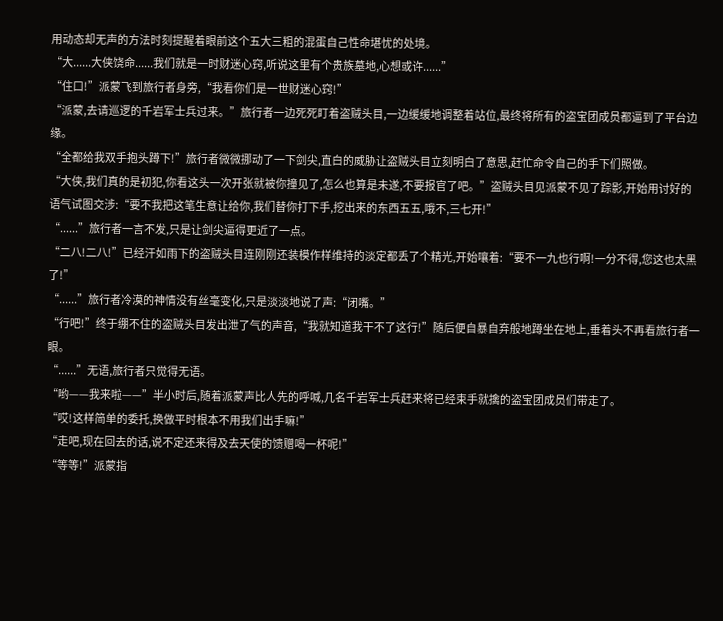用动态却无声的方法时刻提醒着眼前这个五大三粗的混蛋自己性命堪忧的处境。
“大......大侠饶命......我们就是一时财迷心窍,听说这里有个贵族墓地,心想或许......”
“住口!”派蒙飞到旅行者身旁,“我看你们是一世财迷心窍!”
“派蒙,去请巡逻的千岩军士兵过来。”旅行者一边死死盯着盗贼头目,一边缓缓地调整着站位,最终将所有的盗宝团成员都逼到了平台边缘。
“全都给我双手抱头蹲下!”旅行者微微挪动了一下剑尖,直白的威胁让盗贼头目立刻明白了意思,赶忙命令自己的手下们照做。
“大侠,我们真的是初犯,你看这头一次开张就被你撞见了,怎么也算是未遂,不要报官了吧。”盗贼头目见派蒙不见了踪影,开始用讨好的语气试图交涉:“要不我把这笔生意让给你,我们替你打下手,挖出来的东西五五,哦不,三七开!”
“......”旅行者一言不发,只是让剑尖逼得更近了一点。
“二八!二八!”已经汗如雨下的盗贼头目连刚刚还装模作样维持的淡定都丢了个精光,开始嚷着:“要不一九也行啊!一分不得,您这也太黑了!”
“......”旅行者冷漠的神情没有丝毫变化,只是淡淡地说了声:“闭嘴。”
“行吧!”终于绷不住的盗贼头目发出泄了气的声音,“我就知道我干不了这行!”随后便自暴自弃般地蹲坐在地上,垂着头不再看旅行者一眼。
“......”无语,旅行者只觉得无语。
“哟——我来啦——”半小时后,随着派蒙声比人先的呼喊,几名千岩军士兵赶来将已经束手就擒的盗宝团成员们带走了。
“哎!这样简单的委托,换做平时根本不用我们出手嘛!”
“走吧,现在回去的话,说不定还来得及去天使的馈赠喝一杯呢!”
“等等!”派蒙指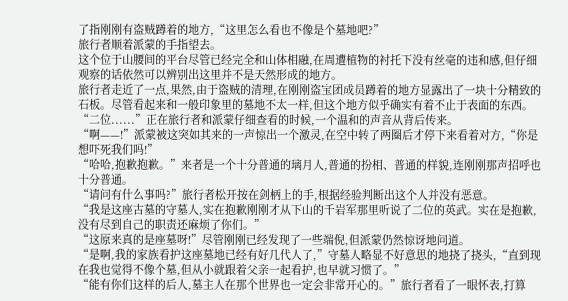了指刚刚有盗贼蹲着的地方,“这里怎么看也不像是个墓地吧?”
旅行者顺着派蒙的手指望去。
这个位于山腰间的平台尽管已经完全和山体相融,在周遭植物的衬托下没有丝毫的违和感,但仔细观察的话依然可以辨别出这里并不是天然形成的地方。
旅行者走近了一点,果然,由于盗贼的清理,在刚刚盗宝团成员蹲着的地方显露出了一块十分精致的石板。尽管看起来和一般印象里的墓地不太一样,但这个地方似乎确实有着不止于表面的东西。
“二位......”正在旅行者和派蒙仔细查看的时候,一个温和的声音从背后传来。
“啊——!”派蒙被这突如其来的一声惊出一个激灵,在空中转了两圈后才停下来看着对方,“你是想吓死我们吗!”
“哈哈,抱歉抱歉。”来者是一个十分普通的璃月人,普通的扮相、普通的样貌,连刚刚那声招呼也十分普通。
“请问有什么事吗?”旅行者松开按在剑柄上的手,根据经验判断出这个人并没有恶意。
“我是这座古墓的守墓人,实在抱歉刚刚才从下山的千岩军那里听说了二位的英武。实在是抱歉,没有尽到自己的职责还麻烦了你们。”
“这原来真的是座墓呀!”尽管刚刚已经发现了一些端倪,但派蒙仍然惊讶地问道。
“是啊,我的家族看护这座墓地已经有好几代人了,”守墓人略显不好意思的地挠了挠头,“直到现在我也觉得不像个墓,但从小就跟着父亲一起看护,也早就习惯了。”
“能有你们这样的后人,墓主人在那个世界也一定会非常开心的。”旅行者看了一眼怀表,打算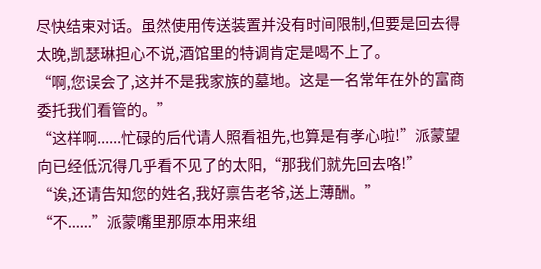尽快结束对话。虽然使用传送装置并没有时间限制,但要是回去得太晚,凯瑟琳担心不说,酒馆里的特调肯定是喝不上了。
“啊,您误会了,这并不是我家族的墓地。这是一名常年在外的富商委托我们看管的。”
“这样啊......忙碌的后代请人照看祖先,也算是有孝心啦!”派蒙望向已经低沉得几乎看不见了的太阳,“那我们就先回去咯!”
“诶,还请告知您的姓名,我好禀告老爷,送上薄酬。”
“不......”派蒙嘴里那原本用来组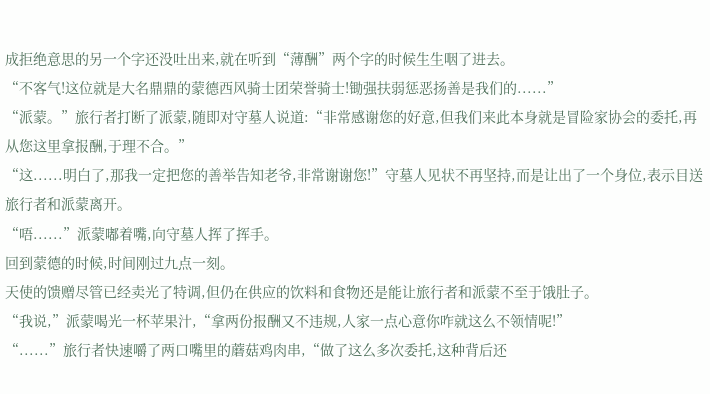成拒绝意思的另一个字还没吐出来,就在听到“薄酬”两个字的时候生生咽了进去。
“不客气!这位就是大名鼎鼎的蒙德西风骑士团荣誉骑士!锄强扶弱惩恶扬善是我们的......”
“派蒙。”旅行者打断了派蒙,随即对守墓人说道:“非常感谢您的好意,但我们来此本身就是冒险家协会的委托,再从您这里拿报酬,于理不合。”
“这......明白了,那我一定把您的善举告知老爷,非常谢谢您!”守墓人见状不再坚持,而是让出了一个身位,表示目送旅行者和派蒙离开。
“唔......”派蒙嘟着嘴,向守墓人挥了挥手。
回到蒙德的时候,时间刚过九点一刻。
天使的馈赠尽管已经卖光了特调,但仍在供应的饮料和食物还是能让旅行者和派蒙不至于饿肚子。
“我说,”派蒙喝光一杯苹果汁,“拿两份报酬又不违规,人家一点心意你咋就这么不领情呢!”
“......”旅行者快速嚼了两口嘴里的蘑菇鸡肉串,“做了这么多次委托,这种背后还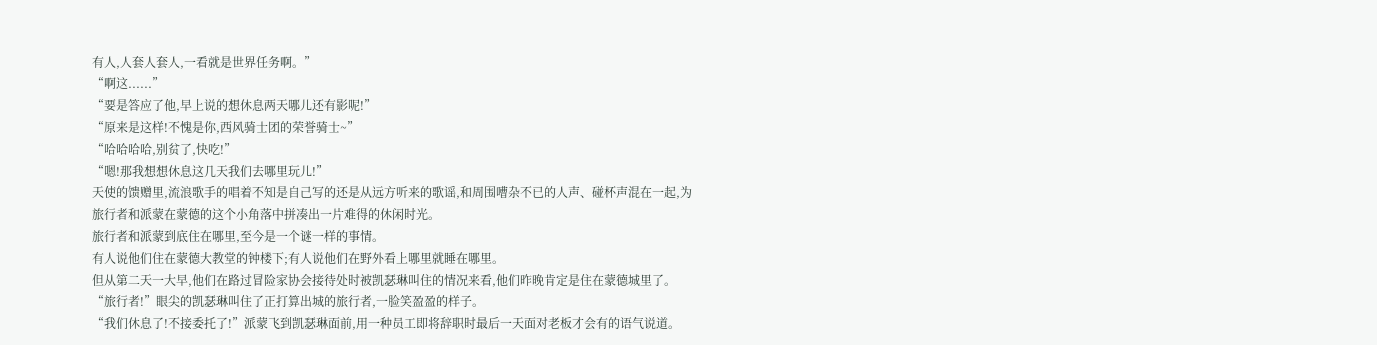有人,人套人套人,一看就是世界任务啊。”
“啊这......”
“要是答应了他,早上说的想休息两天哪儿还有影呢!”
“原来是这样!不愧是你,西风骑士团的荣誉骑士~”
“哈哈哈哈,别贫了,快吃!”
“嗯!那我想想休息这几天我们去哪里玩儿!”
天使的馈赠里,流浪歌手的唱着不知是自己写的还是从远方听来的歌谣,和周围嘈杂不已的人声、碰杯声混在一起,为旅行者和派蒙在蒙德的这个小角落中拼凑出一片难得的休闲时光。
旅行者和派蒙到底住在哪里,至今是一个谜一样的事情。
有人说他们住在蒙德大教堂的钟楼下;有人说他们在野外看上哪里就睡在哪里。
但从第二天一大早,他们在路过冒险家协会接待处时被凯瑟琳叫住的情况来看,他们昨晚肯定是住在蒙德城里了。
“旅行者!”眼尖的凯瑟琳叫住了正打算出城的旅行者,一脸笑盈盈的样子。
“我们休息了!不接委托了!”派蒙飞到凯瑟琳面前,用一种员工即将辞职时最后一天面对老板才会有的语气说道。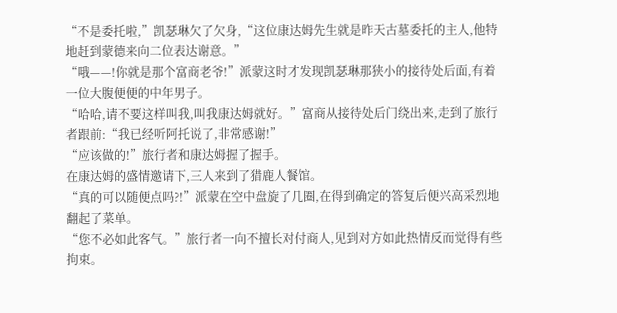“不是委托啦,”凯瑟琳欠了欠身,“这位康达姆先生就是昨天古墓委托的主人,他特地赶到蒙德来向二位表达谢意。”
“哦——!你就是那个富商老爷!”派蒙这时才发现凯瑟琳那狭小的接待处后面,有着一位大腹便便的中年男子。
“哈哈,请不要这样叫我,叫我康达姆就好。”富商从接待处后门绕出来,走到了旅行者跟前:“我已经听阿托说了,非常感谢!”
“应该做的!”旅行者和康达姆握了握手。
在康达姆的盛情邀请下,三人来到了猎鹿人餐馆。
“真的可以随便点吗?!”派蒙在空中盘旋了几圈,在得到确定的答复后便兴高采烈地翻起了菜单。
“您不必如此客气。”旅行者一向不擅长对付商人,见到对方如此热情反而觉得有些拘束。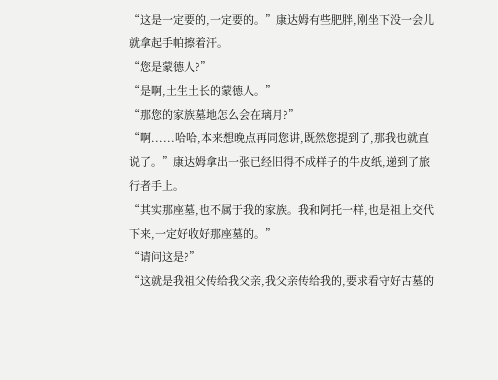“这是一定要的,一定要的。”康达姆有些肥胖,刚坐下没一会儿就拿起手帕擦着汗。
“您是蒙德人?”
“是啊,土生土长的蒙德人。”
“那您的家族墓地怎么会在璃月?”
“啊......哈哈,本来想晚点再同您讲,既然您提到了,那我也就直说了。”康达姆拿出一张已经旧得不成样子的牛皮纸,递到了旅行者手上。
“其实那座墓,也不属于我的家族。我和阿托一样,也是祖上交代下来,一定好收好那座墓的。”
“请问这是?”
“这就是我祖父传给我父亲,我父亲传给我的,要求看守好古墓的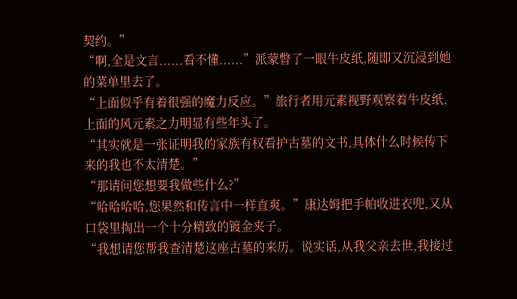契约。”
“啊,全是文言......看不懂......”派蒙瞥了一眼牛皮纸,随即又沉浸到她的菜单里去了。
“上面似乎有着很强的魔力反应。”旅行者用元素视野观察着牛皮纸,上面的风元素之力明显有些年头了。
“其实就是一张证明我的家族有权看护古墓的文书,具体什么时候传下来的我也不太清楚。”
“那请问您想要我做些什么?”
“哈哈哈哈,您果然和传言中一样直爽。”康达姆把手帕收进衣兜,又从口袋里掏出一个十分精致的镀金夹子。
“我想请您帮我查清楚这座古墓的来历。说实话,从我父亲去世,我接过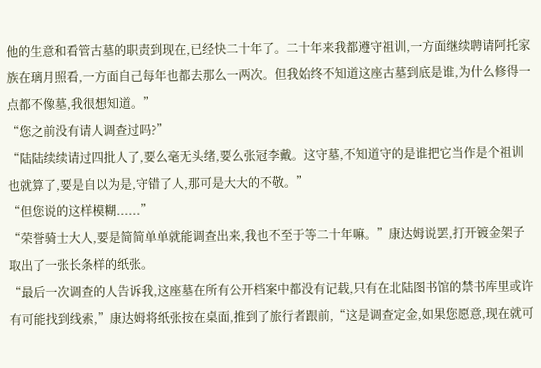他的生意和看管古墓的职责到现在,已经快二十年了。二十年来我都遵守祖训,一方面继续聘请阿托家族在璃月照看,一方面自己每年也都去那么一两次。但我始终不知道这座古墓到底是谁,为什么修得一点都不像墓,我很想知道。”
“您之前没有请人调查过吗?”
“陆陆续续请过四批人了,要么毫无头绪,要么张冠李戴。这守墓,不知道守的是谁把它当作是个祖训也就算了,要是自以为是,守错了人,那可是大大的不敬。”
“但您说的这样模糊......”
“荣誉骑士大人,要是简简单单就能调查出来,我也不至于等二十年嘛。”康达姆说罢,打开镀金架子取出了一张长条样的纸张。
“最后一次调查的人告诉我,这座墓在所有公开档案中都没有记载,只有在北陆图书馆的禁书库里或许有可能找到线索,”康达姆将纸张按在桌面,推到了旅行者跟前,“这是调查定金,如果您愿意,现在就可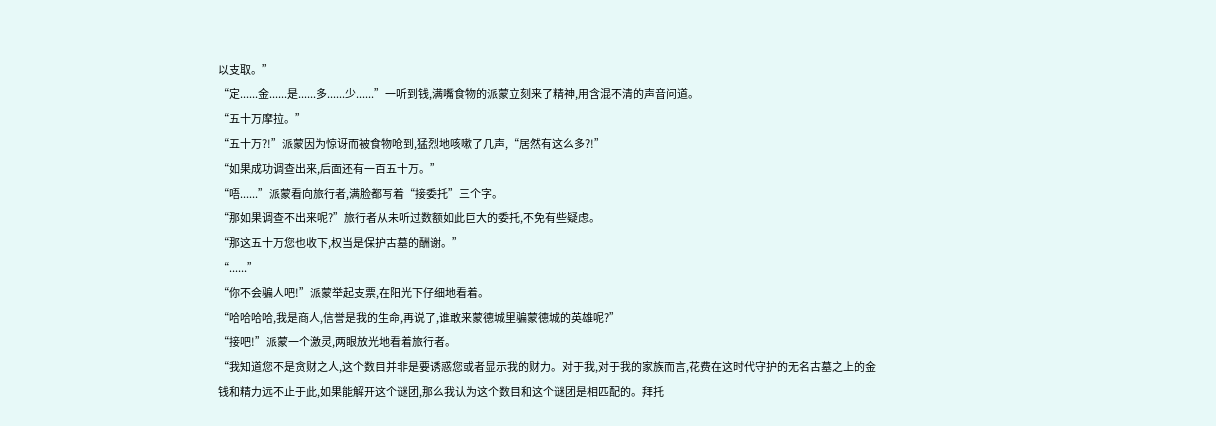以支取。”
“定......金......是......多......少......”一听到钱,满嘴食物的派蒙立刻来了精神,用含混不清的声音问道。
“五十万摩拉。”
“五十万?!”派蒙因为惊讶而被食物呛到,猛烈地咳嗽了几声,“居然有这么多?!”
“如果成功调查出来,后面还有一百五十万。”
“唔......”派蒙看向旅行者,满脸都写着“接委托”三个字。
“那如果调查不出来呢?”旅行者从未听过数额如此巨大的委托,不免有些疑虑。
“那这五十万您也收下,权当是保护古墓的酬谢。”
“......”
“你不会骗人吧!”派蒙举起支票,在阳光下仔细地看着。
“哈哈哈哈,我是商人,信誉是我的生命,再说了,谁敢来蒙德城里骗蒙德城的英雄呢?”
“接吧!”派蒙一个激灵,两眼放光地看着旅行者。
“我知道您不是贪财之人,这个数目并非是要诱惑您或者显示我的财力。对于我,对于我的家族而言,花费在这时代守护的无名古墓之上的金钱和精力远不止于此,如果能解开这个谜团,那么我认为这个数目和这个谜团是相匹配的。拜托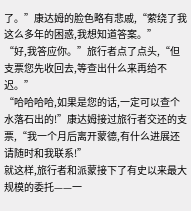了。”康达姆的脸色略有悲戚,“萦绕了我这么多年的困惑,我想知道答案。”
“好,我答应你。”旅行者点了点头,“但支票您先收回去,等查出什么来再给不迟。”
“哈哈哈哈,如果是您的话,一定可以查个水落石出的!”康达姆接过旅行者交还的支票,“我一个月后离开蒙德,有什么进展还请随时和我联系!”
就这样,旅行者和派蒙接下了有史以来最大规模的委托——一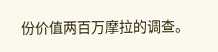份价值两百万摩拉的调查。